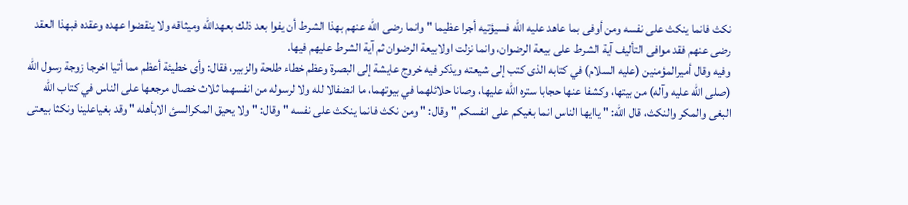نكث فانما ينكث على نفسه ومن أوفى بما عاهد عليه الله فسيؤتيه أجرا عظيما " وانما رضى الله عنهم بهذا الشرط أن يفوا بعد ذلك بعهدالله وميثاقه ولا ينقضوا عهده وعقده فبهذا العقد رضى عنهم فقد موافى التأليف آية الشرط على بيعة الرضوان، وانما نزلت اولابيعة الرضوان ثم آية الشرط عليهم فيها.
وفيه وقال أميرالمؤمنين (عليه السلام) في كتابه الذى كتب إلى شيعته ويذكر فيه خروج عايشة إلى البصرة وعظم خطاء طلحة والزبير، فقال: وأى خطيئة أعظم مما أتيا اخرجا زوجة رسول الله (صلى الله عليه وآله) من بيتها، وكشفا عنها حجابا ستره الله عليها، وصانا حلائلهما في بيوتهما، ما انضفالا لله ولا لرسوله من انفسهما ثلاث خصال مرجعها على الناس في كتاب الله البغى والمكر والنكث، قال الله: " ياايها الناس انما بغيكم على انفسكم " وقال: " ومن نكث فانما ينكث على نفسه " وقال: " ولا يحيق المكرالسئ الابأهله " وقد بغياعلينا ونكثا بيعتى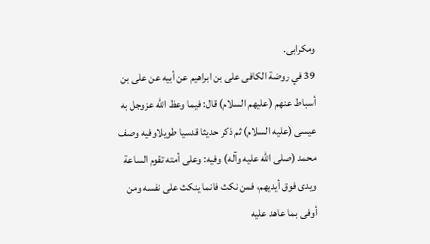ومكرابى.
39 في روضة الكافى على بن ابراهيم عن أبيه عن على بن أسباط عنهم (عليهم السلام) قال: فيما وعظ الله عزوجل به عيسى (عليه السلام) ثم ذكر حديثا قدسيا طويلاوفيه وصف محمد (صلى الله عليه وآله) وفيه: وعلى أمته تقوم الساعة ويدى فوق أيديهم، فمن نكث فانما ينكث على نفسه ومن أوفى بما عاهد عليه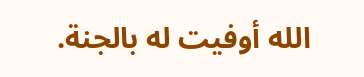الله أوفيت له بالجنة.